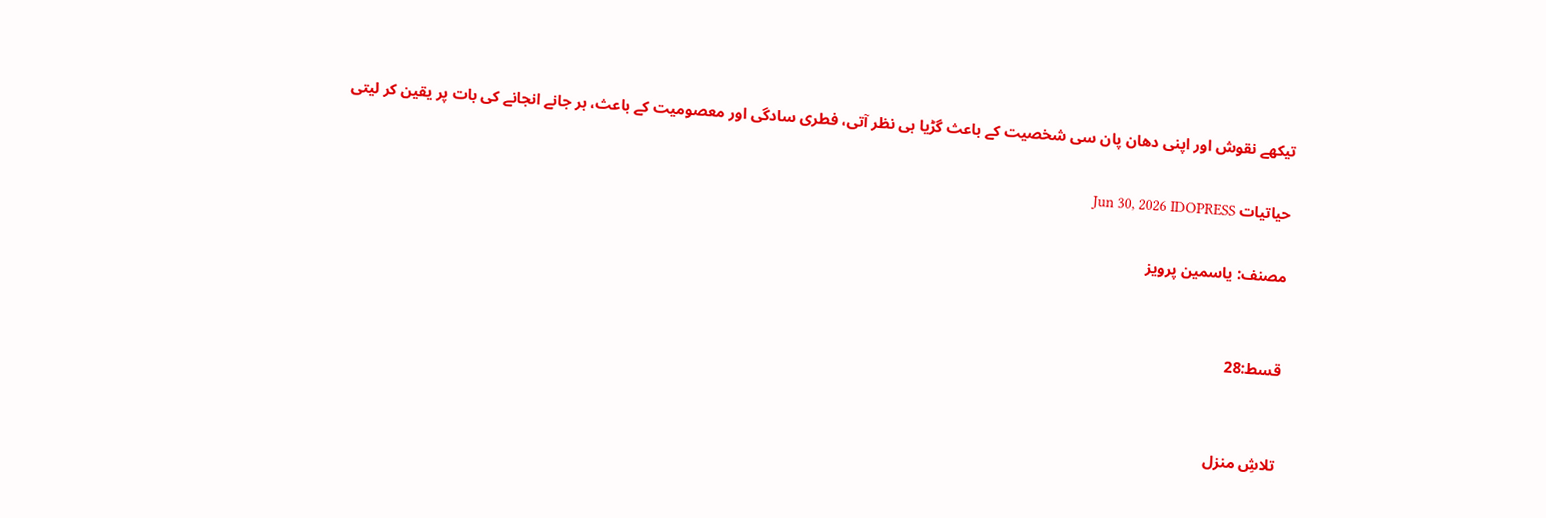تیکھے نقوش اور اپنی دھان پان سی شخصیت کے باعث گڑیا ہی نظر آتی، فطری سادگی اور معصومیت کے باعث، ہر جانے انجانے کی بات پر یقین کر لیتی

حیاتیات Jun 30, 2026 IDOPRESS

مصنف: یاسمین پرویز


قسط:28


تلاشِ منزل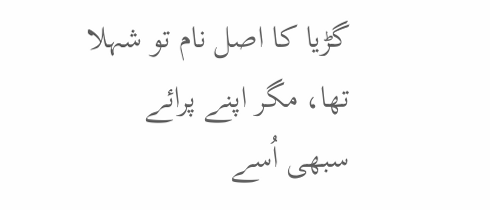گڑیا کا اصل نام تو شہلا تھا، مگر اپنے پرائے سبھی اُسے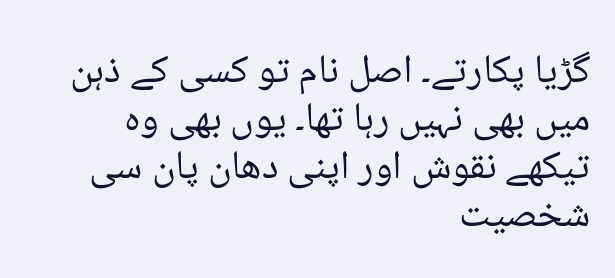گڑیا پکارتے۔ اصل نام تو کسی کے ذہن میں بھی نہیں رہا تھا۔ یوں بھی وہ تیکھے نقوش اور اپنی دھان پان سی شخصیت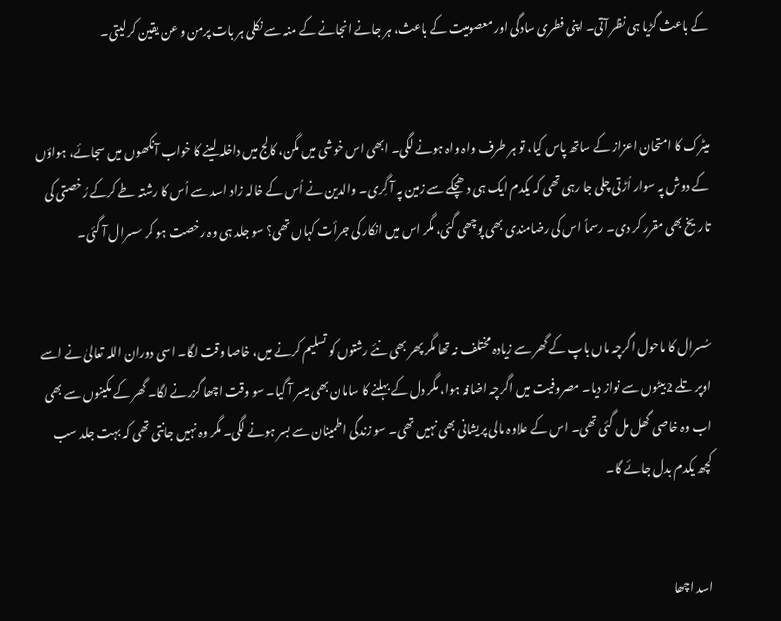کے باعث گڑیا ہی نظر آتی۔ اپنی فطری سادگی اور معصومیت کے باعث، ہر جانے انجانے کے منہ سے نکلی ہر بات پرمن و عن یقین کر لیتی۔


میٹرک کا امتحان اعزاز کے ساتھ پاس کیا، تو ہر طرف واہ واہ ہونے لگی۔ ابھی اس خوشی میں مگن، کالج میں داخلہ لینے کا خواب آنکھوں میں سجائے، ہواؤں کے دوش پہ سوار اُڑتی چلی جا رہی تھی کہ یکدم ایک ہی دھچکے سے زمین پہ آ گِری۔ والدین نے اُس کے خالہ زاد اسد سے اُس کا رشتہ طے کرکے رُخصتی کی تاریخ بھی مقرر کر دی۔ رسماً اس کی رضامندی بھی پوچھی گئی، مگر اس میں انکار کی جرأت کہاں تھی؟ سو جلد ہی وہ رخصت ہو کر سسرال آ گئی۔


سُسرال کا ماحول اگرچہ ماں باپ کے گھر سے زیادہ مختلف نہ تھا مگر پھر بھی نئے رشتوں کو تسلیم کرنے میں، خاصا وقت لگا۔ اسی دوران اللہ تعالیٰ نے اسے اوپر تلے 2بیٹوں سے نواز دیا۔ مصروفیت میں اگرچہ اضافہ ہوا، مگر دل کے بہلنے کا سامان بھی میسر آ گیا۔ سو وقت اچھا گزرنے لگا۔ گھر کے مکینوں سے بھی اب وہ خاصی گھل مل گئی تھی۔ اس کے علاوہ مالی پریشانی بھی نہیں تھی۔ سو زندگی اطمینان سے بسر ہونے لگی۔ مگر وہ نہیں جانتی تھی کہ بہت جلد سب کچھ یکدم بدل جائے گا۔


اسد اچھا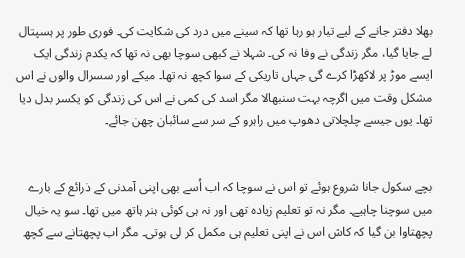بھلا دفتر جانے کے لیے تیار ہو رہا تھا کہ سینے میں درد کی شکایت کی۔ فوری طور پر ہسپتال لے جایا گیا، مگر زندگی نے وفا نہ کی۔ شہلا نے کبھی سوچا بھی نہ تھا کہ یکدم زندگی ایک ایسے موڑ پر لاکھڑا کرے گی جہاں تاریکی کے سوا کچھ نہ تھا۔ میکے اور سسرال والوں نے اس مشکل وقت میں اگرچہ بہت سنبھالا مگر اسد کی کمی نے اس کی زندگی کو یکسر بدل دیا تھا۔ یوں جیسے چلچلاتی دھوپ میں راہرو کے سر سے سائبان چھن جائے۔


بچے سکول جانا شروع ہوئے تو اس نے سوچا کہ اب اُسے بھی اپنی آمدنی کے ذرائع کے بارے میں سوچنا چاہیے۔ مگر نہ تو تعلیم زیادہ تھی اور نہ ہی کوئی ہنر ہاتھ میں تھا۔ سو یہ خیال پچھتاوا بن گیا کہ کاش اس نے اپنی تعلیم ہی مکمل کر لی ہوتی۔ مگر اب پچھتانے سے کچھ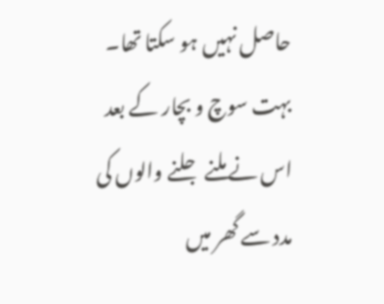حاصل نہیں ہو سکتا تھا۔ بہت سوچ و بچار کے بعد اس نے ملنے جلنے والوں کی مدد سے گھر میں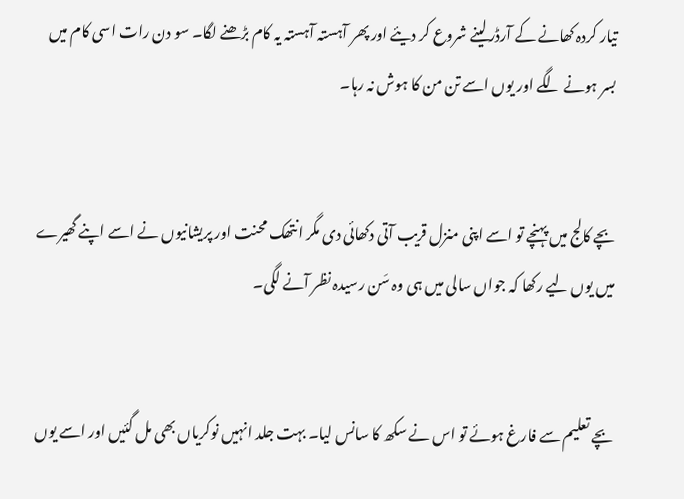تیار کردہ کھانے کے آرڈرلینے شروع کر دیئے اور پھر آہستہ آہستہ یہ کام بڑھنے لگا۔ سو دن رات اسی کام میں بسر ہونے لگے اور یوں اسے تن من کا ہوش نہ رہا۔


بچے کالج میں پہنچے تو اسے اپنی منزل قریب آتی دکھائی دی مگر انتھک محنت اور پریشانیوں نے اسے اپنے گھیرے میں یوں لیے رکھا کہ جواں سالی میں ہی وہ سَن رسیدہ نظر آنے لگی۔


بچے تعلیم سے فارغ ہوئے تو اس نے سکھ کا سانس لیا۔ بہت جلد انہیں نوکریاں بھی مل گئیں اور اسے یوں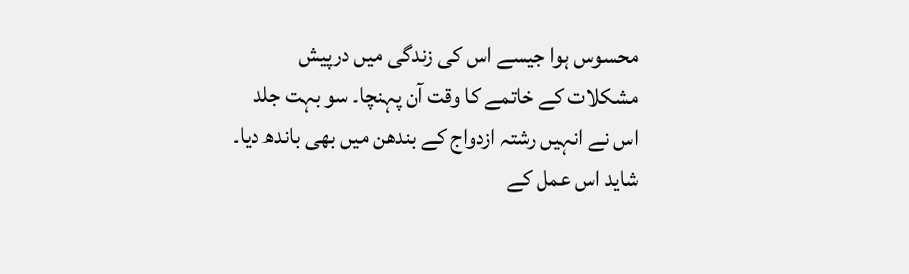محسوس ہوا جیسے اس کی زندگی میں درپیش مشکلات کے خاتمے کا وقت آن پہنچا۔ سو بہت جلد اس نے انہیں رشتہ ازدواج کے بندھن میں بھی باندھ دیا۔ شاید اس عمل کے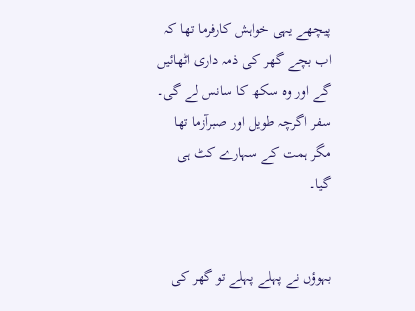پیچھے یہی خواہش کارفرما تھا کہ اب بچے گھر کی ذمہ داری اٹھائیں گے اور وہ سکھ کا سانس لے گی۔ سفر اگرچہ طویل اور صبرآزما تھا مگر ہمت کے سہارے کٹ ہی گیا۔


بہوؤں نے پہلے پہلے تو گھر کی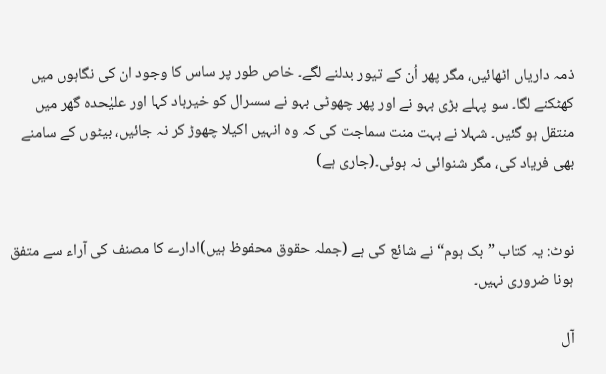ذمہ داریاں اٹھائیں، مگر پھر اُن کے تیور بدلنے لگے۔ خاص طور پر ساس کا وجود ان کی نگاہوں میں کھٹکنے لگا۔ سو پہلے بڑی بہو نے اور پھر چھوٹی بہو نے سسرال کو خیرباد کہا اور علیٰحدہ گھر میں منتقل ہو گئیں۔ شہلا نے بہت منت سماجت کی کہ وہ انہیں اکیلا چھوڑ کر نہ جائیں، بیٹوں کے سامنے بھی فریاد کی، مگر شنوائی نہ ہوئی۔(جاری ہے)


نوٹ: یہ کتاب ”بک ہوم“ نے شائع کی ہے (جملہ حقوق محفوظ ہیں)ادارے کا مصنف کی آراء سے متفق ہونا ضروری نہیں۔

آل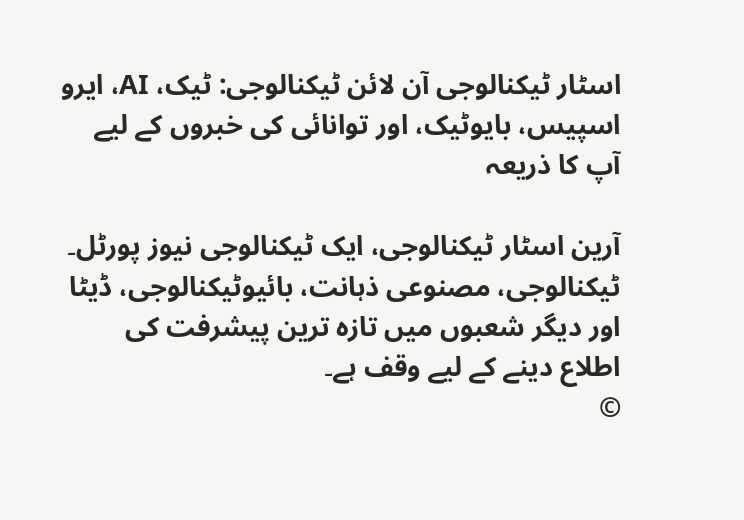اسٹار ٹیکنالوجی آن لائن ٹیکنالوجی: ٹیک، AI، ایرو اسپیس، بایوٹیک، اور توانائی کی خبروں کے لیے آپ کا ذریعہ

آرین اسٹار ٹیکنالوجی، ایک ٹیکنالوجی نیوز پورٹل۔ ٹیکنالوجی، مصنوعی ذہانت، بائیوٹیکنالوجی، ڈیٹا اور دیگر شعبوں میں تازہ ترین پیشرفت کی اطلاع دینے کے لیے وقف ہے۔
©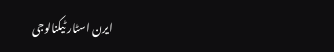ایرن اسٹار ٹیکنالوجی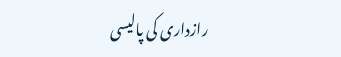رازداری کی پالیسی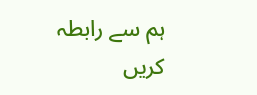ہم سے رابطہ کریں